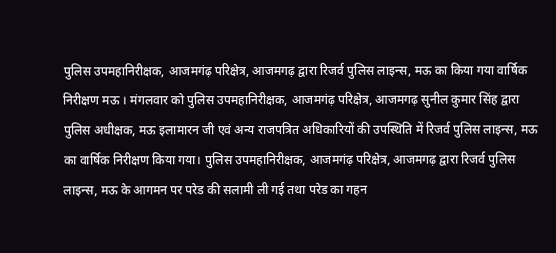पुलिस उपमहानिरीक्षक, आजमगंढ़ परिक्षेत्र, आजमगढ़ द्वारा रिजर्व पुलिस लाइन्स, मऊ का किया गया वार्षिक निरीक्षण मऊ । मंगलवार को पुलिस उपमहानिरीक्षक, आजमगंढ़ परिक्षेत्र, आजमगढ़ सुनील कुमार सिंह द्वारा पुलिस अधीक्षक, मऊ इलामारन जी एवं अन्य राजपत्रित अधिकारियों की उपस्थिति में रिजर्व पुलिस लाइन्स, मऊ का वार्षिक निरीक्षण किया गया। पुलिस उपमहानिरीक्षक, आजमगंढ़ परिक्षेत्र, आजमगढ़ द्वारा रिजर्व पुलिस लाइन्स, मऊ के आगमन पर परेड की सलामी ली गई तथा परेड का गहन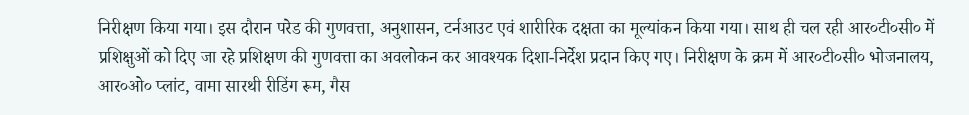निरीक्षण किया गया। इस दौरान परेड की गुणवत्ता, अनुशासन, टर्नआउट एवं शारीरिक दक्षता का मूल्यांकन किया गया। साथ ही चल रही आर०टी०सी० में प्रशिक्षुओं को दिए जा रहे प्रशिक्षण की गुणवत्ता का अवलोकन कर आवश्यक दिशा-निर्देश प्रदान किए गए। निरीक्षण के क्रम में आर०टी०सी० भोजनालय, आर०ओ० प्लांट, वामा सारथी रीडिंग रूम, गैस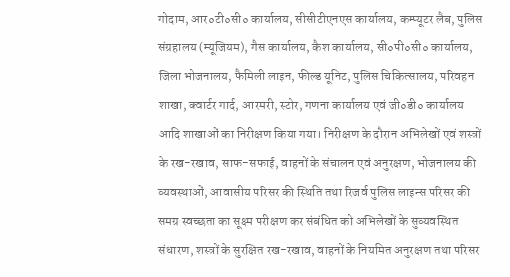गोदाम, आर०टी०सी० कार्यालय, सीसीटीएनएस कार्यालय, कम्प्यूटर लैब, पुलिस संग्रहालय (म्यूजियम), गैस कार्यालय, कैश कार्यालय, सी०पी०सी० कार्यालय, जिला भोजनालय, फैमिली लाइन, फील्ड यूनिट, पुलिस चिकित्सालय, परिवहन शाखा, क्वार्टर गार्द, आरमरी, स्टोर, गणना कार्यालय एवं जी०डी० कार्यालय आदि शाखाओं का निरीक्षण किया गया। निरीक्षण के दौरान अभिलेखों एवं शस्त्रों के रख-रखाव, साफ-सफाई, वाहनों के संचालन एवं अनुरक्षण, भोजनालय की व्यवस्थाओं, आवासीय परिसर की स्थिति तथा रिजर्व पुलिस लाइन्स परिसर की समग्र स्वच्छता का सूक्ष्म परीक्षण कर संबंधित को अभिलेखों के सुव्यवस्थित संधारण, शस्त्रों के सुरक्षित रख-रखाव, वाहनों के नियमित अनुरक्षण तथा परिसर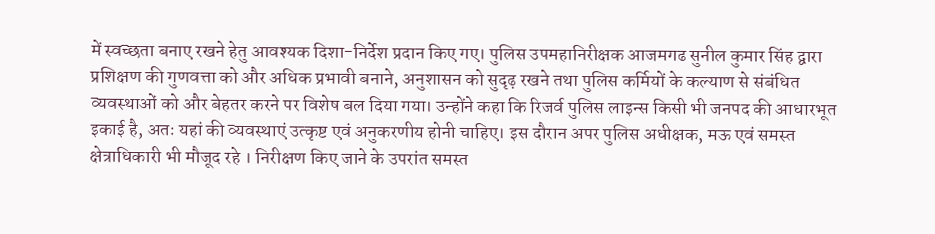में स्वच्छता बनाए रखने हेतु आवश्यक दिशा-निर्देश प्रदान किए गए। पुलिस उपमहानिरीक्षक आजमगढ सुनील कुमार सिंह द्वारा प्रशिक्षण की गुणवत्ता को और अधिक प्रभावी बनाने, अनुशासन को सुदृढ़ रखने तथा पुलिस कर्मियों के कल्याण से संबंधित व्यवस्थाओं को और बेहतर करने पर विशेष बल दिया गया। उन्होंने कहा कि रिजर्व पुलिस लाइन्स किसी भी जनपद की आधारभूत इकाई है, अतः यहां की व्यवस्थाएं उत्कृष्ट एवं अनुकरणीय होनी चाहिए। इस दौरान अपर पुलिस अधीक्षक, मऊ एवं समस्त क्षेत्राधिकारी भी मौजूद रहे । निरीक्षण किए जाने के उपरांत समस्त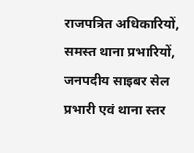राजपत्रित अधिकारियों, समस्त थाना प्रभारियों, जनपदीय साइबर सेल प्रभारी एवं थाना स्तर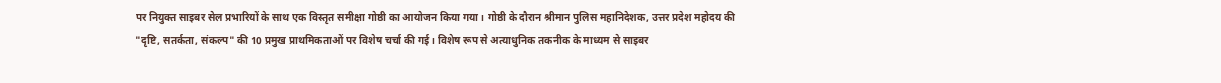पर नियुक्त साइबर सेल प्रभारियों के साथ एक विस्तृत समीक्षा गोष्ठी का आयोजन किया गया। गोष्ठी के दौरान श्रीमान पुलिस महानिदेशक, उत्तर प्रदेश महोदय की "दृष्टि, सतर्कता, संकल्प" की 10 प्रमुख प्राथमिकताओं पर विशेष चर्चा की गई। विशेष रूप से अत्याधुनिक तकनीक के माध्यम से साइबर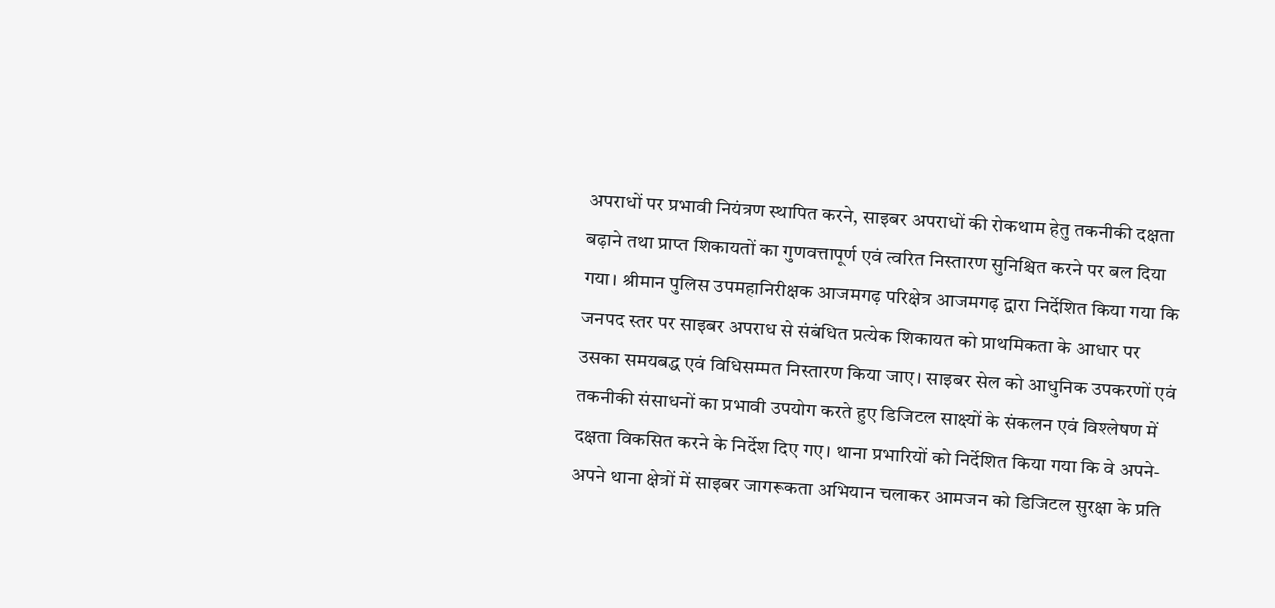अपराधों पर प्रभावी नियंत्रण स्थापित करने, साइबर अपराधों की रोकथाम हेतु तकनीकी दक्षता बढ़ाने तथा प्राप्त शिकायतों का गुणवत्तापूर्ण एवं त्वरित निस्तारण सुनिश्चित करने पर बल दिया गया। श्रीमान पुलिस उपमहानिरीक्षक आजमगढ़ परिक्षेत्र आजमगढ़ द्वारा निर्देशित किया गया कि जनपद स्तर पर साइबर अपराध से संबंधित प्रत्येक शिकायत को प्राथमिकता के आधार पर उसका समयबद्ध एवं विधिसम्मत निस्तारण किया जाए। साइबर सेल को आधुनिक उपकरणों एवं तकनीकी संसाधनों का प्रभावी उपयोग करते हुए डिजिटल साक्ष्यों के संकलन एवं विश्लेषण में दक्षता विकसित करने के निर्देश दिए गए। थाना प्रभारियों को निर्देशित किया गया कि वे अपने-अपने थाना क्षेत्रों में साइबर जागरूकता अभियान चलाकर आमजन को डिजिटल सुरक्षा के प्रति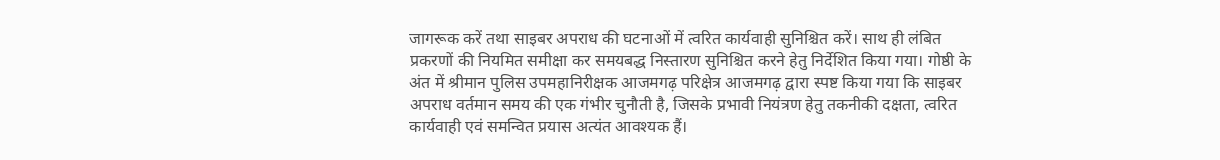जागरूक करें तथा साइबर अपराध की घटनाओं में त्वरित कार्यवाही सुनिश्चित करें। साथ ही लंबित प्रकरणों की नियमित समीक्षा कर समयबद्ध निस्तारण सुनिश्चित करने हेतु निर्देशित किया गया। गोष्ठी के अंत में श्रीमान पुलिस उपमहानिरीक्षक आजमगढ़ परिक्षेत्र आजमगढ़ द्वारा स्पष्ट किया गया कि साइबर अपराध वर्तमान समय की एक गंभीर चुनौती है, जिसके प्रभावी नियंत्रण हेतु तकनीकी दक्षता, त्वरित कार्यवाही एवं समन्वित प्रयास अत्यंत आवश्यक हैं।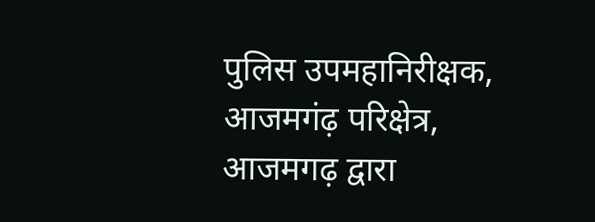पुलिस उपमहानिरीक्षक, आजमगंढ़ परिक्षेत्र, आजमगढ़ द्वारा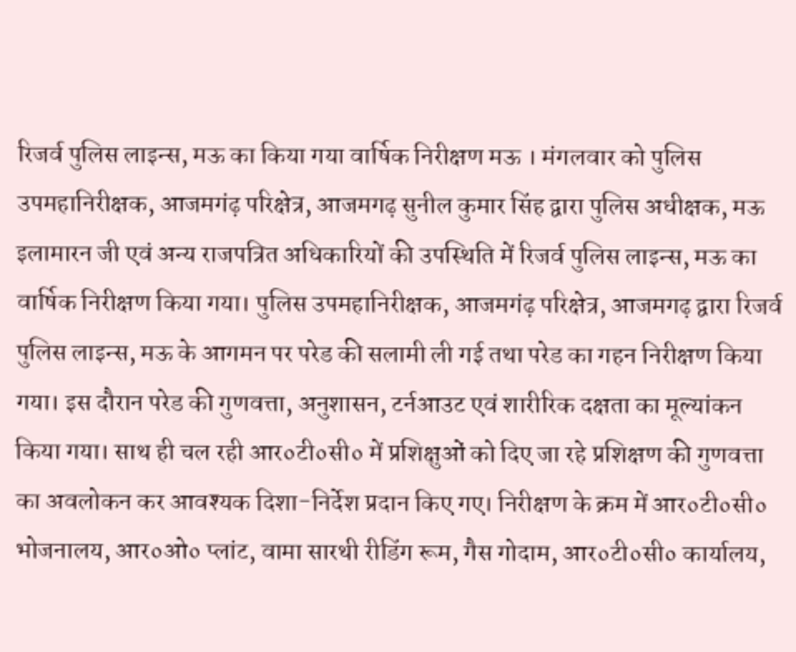रिजर्व पुलिस लाइन्स, मऊ का किया गया वार्षिक निरीक्षण मऊ । मंगलवार को पुलिस उपमहानिरीक्षक, आजमगंढ़ परिक्षेत्र, आजमगढ़ सुनील कुमार सिंह द्वारा पुलिस अधीक्षक, मऊ इलामारन जी एवं अन्य राजपत्रित अधिकारियों की उपस्थिति में रिजर्व पुलिस लाइन्स, मऊ का वार्षिक निरीक्षण किया गया। पुलिस उपमहानिरीक्षक, आजमगंढ़ परिक्षेत्र, आजमगढ़ द्वारा रिजर्व पुलिस लाइन्स, मऊ के आगमन पर परेड की सलामी ली गई तथा परेड का गहन निरीक्षण किया गया। इस दौरान परेड की गुणवत्ता, अनुशासन, टर्नआउट एवं शारीरिक दक्षता का मूल्यांकन किया गया। साथ ही चल रही आर०टी०सी० में प्रशिक्षुओं को दिए जा रहे प्रशिक्षण की गुणवत्ता का अवलोकन कर आवश्यक दिशा-निर्देश प्रदान किए गए। निरीक्षण के क्रम में आर०टी०सी० भोजनालय, आर०ओ० प्लांट, वामा सारथी रीडिंग रूम, गैस गोदाम, आर०टी०सी० कार्यालय,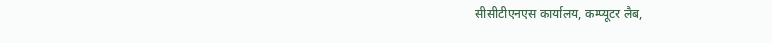सीसीटीएनएस कार्यालय, कम्प्यूटर लैब,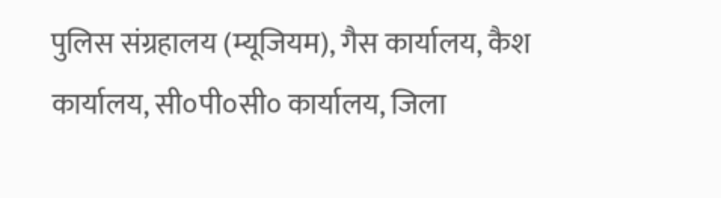पुलिस संग्रहालय (म्यूजियम), गैस कार्यालय, कैश कार्यालय, सी०पी०सी० कार्यालय, जिला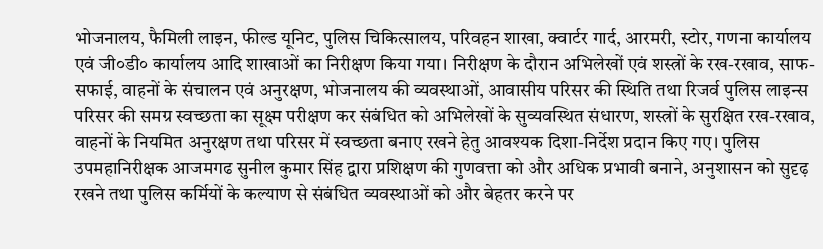भोजनालय, फैमिली लाइन, फील्ड यूनिट, पुलिस चिकित्सालय, परिवहन शाखा, क्वार्टर गार्द, आरमरी, स्टोर, गणना कार्यालय एवं जी०डी० कार्यालय आदि शाखाओं का निरीक्षण किया गया। निरीक्षण के दौरान अभिलेखों एवं शस्त्रों के रख-रखाव, साफ-सफाई, वाहनों के संचालन एवं अनुरक्षण, भोजनालय की व्यवस्थाओं, आवासीय परिसर की स्थिति तथा रिजर्व पुलिस लाइन्स परिसर की समग्र स्वच्छता का सूक्ष्म परीक्षण कर संबंधित को अभिलेखों के सुव्यवस्थित संधारण, शस्त्रों के सुरक्षित रख-रखाव, वाहनों के नियमित अनुरक्षण तथा परिसर में स्वच्छता बनाए रखने हेतु आवश्यक दिशा-निर्देश प्रदान किए गए। पुलिस उपमहानिरीक्षक आजमगढ सुनील कुमार सिंह द्वारा प्रशिक्षण की गुणवत्ता को और अधिक प्रभावी बनाने, अनुशासन को सुदृढ़ रखने तथा पुलिस कर्मियों के कल्याण से संबंधित व्यवस्थाओं को और बेहतर करने पर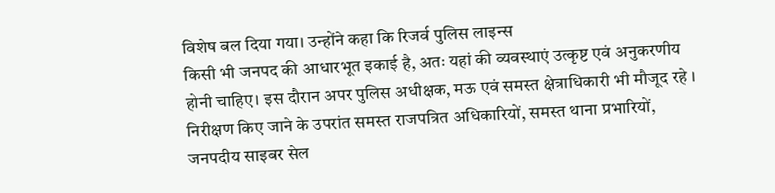विशेष बल दिया गया। उन्होंने कहा कि रिजर्व पुलिस लाइन्स
किसी भी जनपद की आधारभूत इकाई है, अतः यहां की व्यवस्थाएं उत्कृष्ट एवं अनुकरणीय होनी चाहिए। इस दौरान अपर पुलिस अधीक्षक, मऊ एवं समस्त क्षेत्राधिकारी भी मौजूद रहे । निरीक्षण किए जाने के उपरांत समस्त राजपत्रित अधिकारियों, समस्त थाना प्रभारियों, जनपदीय साइबर सेल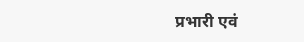प्रभारी एवं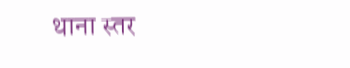थाना स्तर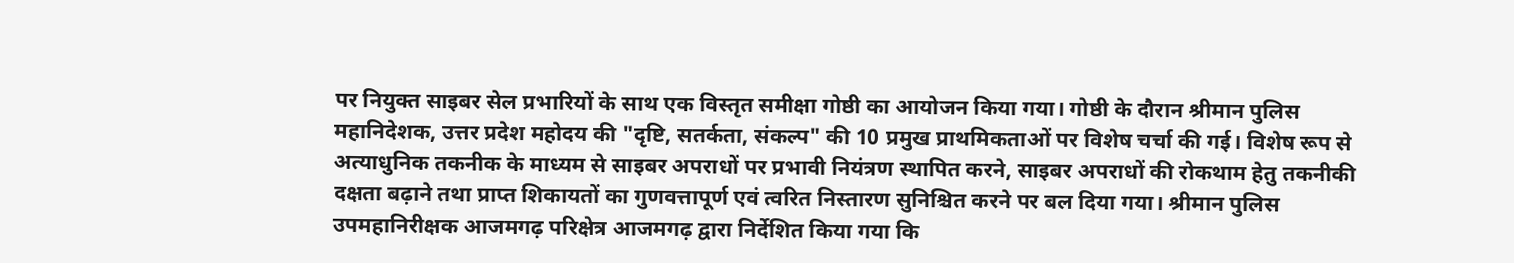पर नियुक्त साइबर सेल प्रभारियों के साथ एक विस्तृत समीक्षा गोष्ठी का आयोजन किया गया। गोष्ठी के दौरान श्रीमान पुलिस महानिदेशक, उत्तर प्रदेश महोदय की "दृष्टि, सतर्कता, संकल्प" की 10 प्रमुख प्राथमिकताओं पर विशेष चर्चा की गई। विशेष रूप से अत्याधुनिक तकनीक के माध्यम से साइबर अपराधों पर प्रभावी नियंत्रण स्थापित करने, साइबर अपराधों की रोकथाम हेतु तकनीकी दक्षता बढ़ाने तथा प्राप्त शिकायतों का गुणवत्तापूर्ण एवं त्वरित निस्तारण सुनिश्चित करने पर बल दिया गया। श्रीमान पुलिस उपमहानिरीक्षक आजमगढ़ परिक्षेत्र आजमगढ़ द्वारा निर्देशित किया गया कि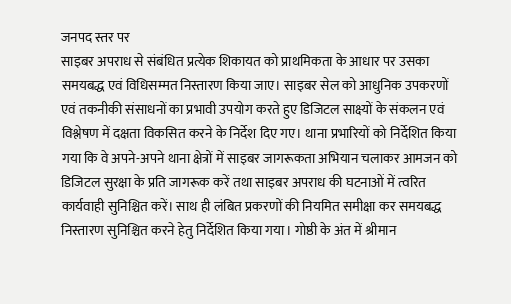जनपद स्तर पर
साइबर अपराध से संबंधित प्रत्येक शिकायत को प्राथमिकता के आधार पर उसका समयबद्ध एवं विधिसम्मत निस्तारण किया जाए। साइबर सेल को आधुनिक उपकरणों एवं तकनीकी संसाधनों का प्रभावी उपयोग करते हुए डिजिटल साक्ष्यों के संकलन एवं विश्लेषण में दक्षता विकसित करने के निर्देश दिए गए। थाना प्रभारियों को निर्देशित किया गया कि वे अपने-अपने थाना क्षेत्रों में साइबर जागरूकता अभियान चलाकर आमजन को डिजिटल सुरक्षा के प्रति जागरूक करें तथा साइबर अपराध की घटनाओं में त्वरित कार्यवाही सुनिश्चित करें। साथ ही लंबित प्रकरणों की नियमित समीक्षा कर समयबद्ध निस्तारण सुनिश्चित करने हेतु निर्देशित किया गया। गोष्ठी के अंत में श्रीमान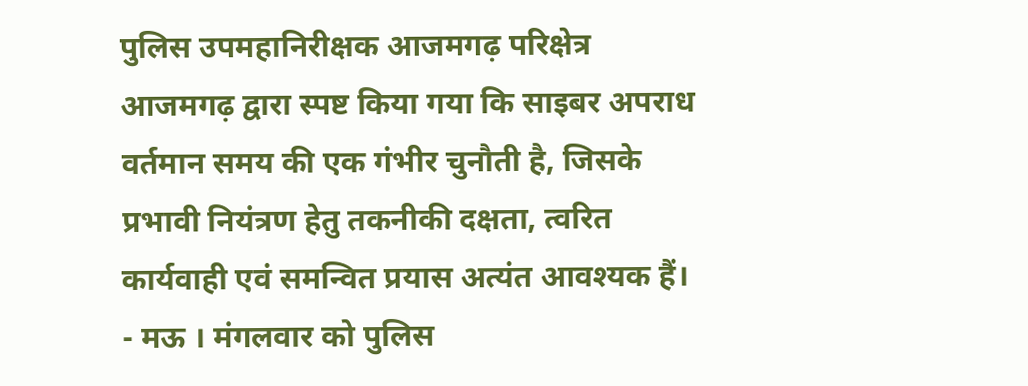पुलिस उपमहानिरीक्षक आजमगढ़ परिक्षेत्र आजमगढ़ द्वारा स्पष्ट किया गया कि साइबर अपराध वर्तमान समय की एक गंभीर चुनौती है, जिसके प्रभावी नियंत्रण हेतु तकनीकी दक्षता, त्वरित कार्यवाही एवं समन्वित प्रयास अत्यंत आवश्यक हैं।
- मऊ । मंगलवार को पुलिस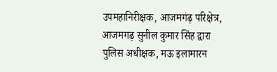उपमहानिरीक्षक, आजमगंढ़ परिक्षेत्र, आजमगढ़ सुनील कुमार सिंह द्वारा पुलिस अधीक्षक, मऊ इलामारन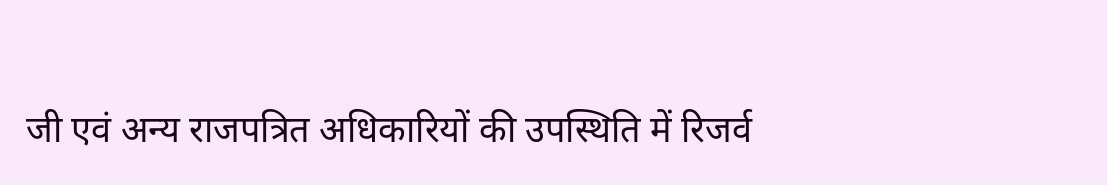जी एवं अन्य राजपत्रित अधिकारियों की उपस्थिति में रिजर्व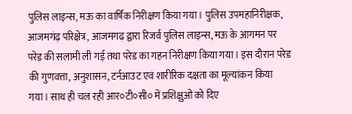पुलिस लाइन्स, मऊ का वार्षिक निरीक्षण किया गया। पुलिस उपमहानिरीक्षक, आजमगंढ़ परिक्षेत्र, आजमगढ़ द्वारा रिजर्व पुलिस लाइन्स, मऊ के आगमन पर परेड की सलामी ली गई तथा परेड का गहन निरीक्षण किया गया। इस दौरान परेड की गुणवत्ता, अनुशासन, टर्नआउट एवं शारीरिक दक्षता का मूल्यांकन किया गया। साथ ही चल रही आर०टी०सी० में प्रशिक्षुओं को दिए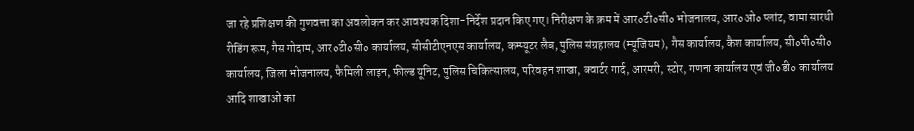जा रहे प्रशिक्षण की गुणवत्ता का अवलोकन कर आवश्यक दिशा-निर्देश प्रदान किए गए। निरीक्षण के क्रम में आर०टी०सी० भोजनालय, आर०ओ० प्लांट, वामा सारथी रीडिंग रूम, गैस गोदाम, आर०टी०सी० कार्यालय, सीसीटीएनएस कार्यालय, कम्प्यूटर लैब, पुलिस संग्रहालय (म्यूजियम), गैस कार्यालय, कैश कार्यालय, सी०पी०सी० कार्यालय, जिला भोजनालय, फैमिली लाइन, फील्ड यूनिट, पुलिस चिकित्सालय, परिवहन शाखा, क्वार्टर गार्द, आरमरी, स्टोर, गणना कार्यालय एवं जी०डी० कार्यालय आदि शाखाओं का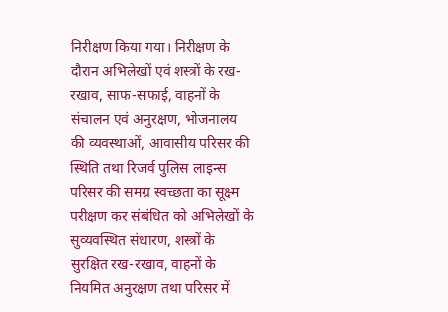निरीक्षण किया गया। निरीक्षण के दौरान अभिलेखों एवं शस्त्रों के रख-रखाव, साफ-सफाई, वाहनों के संचालन एवं अनुरक्षण, भोजनालय की व्यवस्थाओं, आवासीय परिसर की स्थिति तथा रिजर्व पुलिस लाइन्स परिसर की समग्र स्वच्छता का सूक्ष्म परीक्षण कर संबंधित को अभिलेखों के सुव्यवस्थित संधारण, शस्त्रों के सुरक्षित रख-रखाव, वाहनों के नियमित अनुरक्षण तथा परिसर में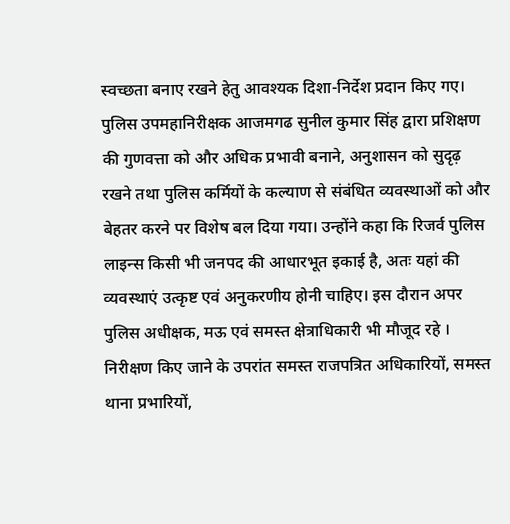स्वच्छता बनाए रखने हेतु आवश्यक दिशा-निर्देश प्रदान किए गए। पुलिस उपमहानिरीक्षक आजमगढ सुनील कुमार सिंह द्वारा प्रशिक्षण की गुणवत्ता को और अधिक प्रभावी बनाने, अनुशासन को सुदृढ़ रखने तथा पुलिस कर्मियों के कल्याण से संबंधित व्यवस्थाओं को और बेहतर करने पर विशेष बल दिया गया। उन्होंने कहा कि रिजर्व पुलिस लाइन्स किसी भी जनपद की आधारभूत इकाई है, अतः यहां की व्यवस्थाएं उत्कृष्ट एवं अनुकरणीय होनी चाहिए। इस दौरान अपर पुलिस अधीक्षक, मऊ एवं समस्त क्षेत्राधिकारी भी मौजूद रहे । निरीक्षण किए जाने के उपरांत समस्त राजपत्रित अधिकारियों, समस्त थाना प्रभारियों,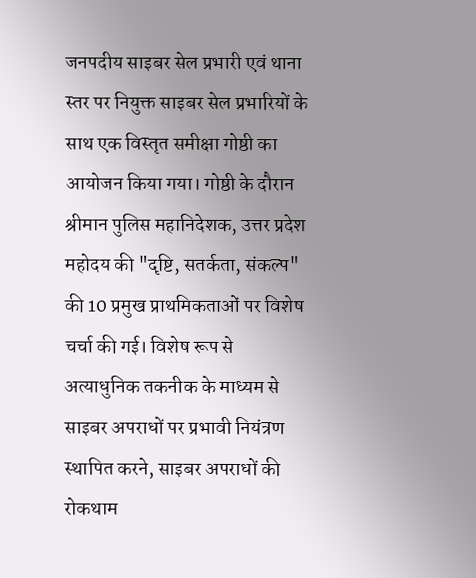जनपदीय साइबर सेल प्रभारी एवं थाना स्तर पर नियुक्त साइबर सेल प्रभारियों के साथ एक विस्तृत समीक्षा गोष्ठी का आयोजन किया गया। गोष्ठी के दौरान श्रीमान पुलिस महानिदेशक, उत्तर प्रदेश महोदय की "दृष्टि, सतर्कता, संकल्प" की 10 प्रमुख प्राथमिकताओं पर विशेष चर्चा की गई। विशेष रूप से अत्याधुनिक तकनीक के माध्यम से साइबर अपराधों पर प्रभावी नियंत्रण स्थापित करने, साइबर अपराधों की रोकथाम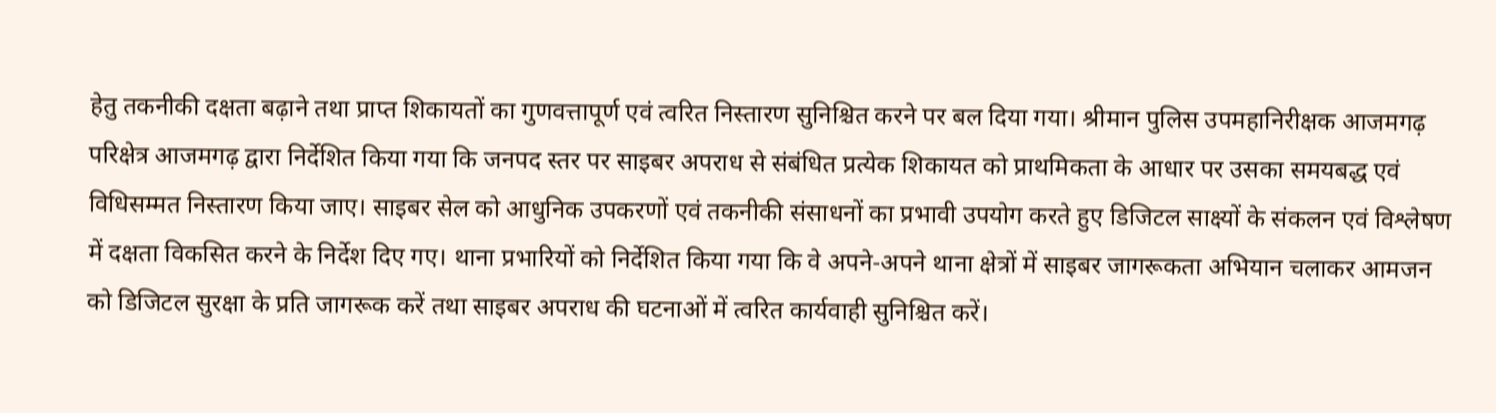हेतु तकनीकी दक्षता बढ़ाने तथा प्राप्त शिकायतों का गुणवत्तापूर्ण एवं त्वरित निस्तारण सुनिश्चित करने पर बल दिया गया। श्रीमान पुलिस उपमहानिरीक्षक आजमगढ़ परिक्षेत्र आजमगढ़ द्वारा निर्देशित किया गया कि जनपद स्तर पर साइबर अपराध से संबंधित प्रत्येक शिकायत को प्राथमिकता के आधार पर उसका समयबद्ध एवं विधिसम्मत निस्तारण किया जाए। साइबर सेल को आधुनिक उपकरणों एवं तकनीकी संसाधनों का प्रभावी उपयोग करते हुए डिजिटल साक्ष्यों के संकलन एवं विश्लेषण में दक्षता विकसित करने के निर्देश दिए गए। थाना प्रभारियों को निर्देशित किया गया कि वे अपने-अपने थाना क्षेत्रों में साइबर जागरूकता अभियान चलाकर आमजन को डिजिटल सुरक्षा के प्रति जागरूक करें तथा साइबर अपराध की घटनाओं में त्वरित कार्यवाही सुनिश्चित करें।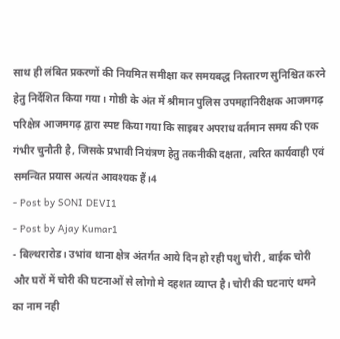साथ ही लंबित प्रकरणों की नियमित समीक्षा कर समयबद्ध निस्तारण सुनिश्चित करने हेतु निर्देशित किया गया। गोष्ठी के अंत में श्रीमान पुलिस उपमहानिरीक्षक आजमगढ़ परिक्षेत्र आजमगढ़ द्वारा स्पष्ट किया गया कि साइबर अपराध वर्तमान समय की एक गंभीर चुनौती है, जिसके प्रभावी नियंत्रण हेतु तकनीकी दक्षता, त्वरित कार्यवाही एवं समन्वित प्रयास अत्यंत आवश्यक हैं।4
- Post by SONI DEVI1
- Post by Ajay Kumar1
- बिल्थरारोड। उभांव थाना क्षेत्र अंतर्गत आये दिन हो रही पशु चोरी , बाईक चोरी और घरों में चोरी की घटनाओं से लोगो मे दहशत व्याप्त है। चोरी की घटनाएं थमने का नाम नही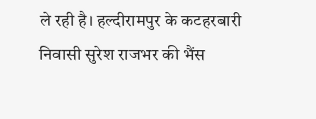ले रही है। हल्दीरामपुर के कटहरबारी निवासी सुरेश राजभर की भैंस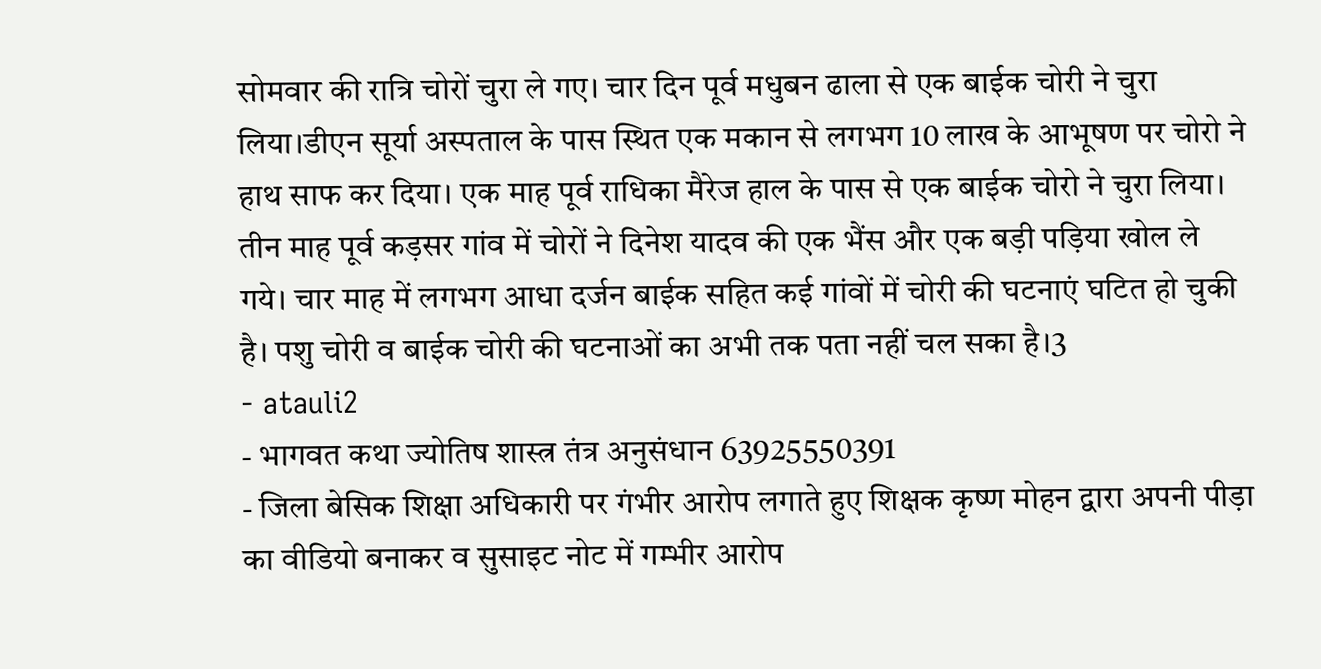सोमवार की रात्रि चोरों चुरा ले गए। चार दिन पूर्व मधुबन ढाला से एक बाईक चोरी ने चुरा लिया।डीएन सूर्या अस्पताल के पास स्थित एक मकान से लगभग 10 लाख के आभूषण पर चोरो ने हाथ साफ कर दिया। एक माह पूर्व राधिका मैरेज हाल के पास से एक बाईक चोरो ने चुरा लिया। तीन माह पूर्व कड़सर गांव में चोरों ने दिनेश यादव की एक भैंस और एक बड़ी पड़िया खोल ले गये। चार माह में लगभग आधा दर्जन बाईक सहित कई गांवों में चोरी की घटनाएं घटित हो चुकी है। पशु चोरी व बाईक चोरी की घटनाओं का अभी तक पता नहीं चल सका है।3
- atauli2
- भागवत कथा ज्योतिष शास्त्र तंत्र अनुसंधान 63925550391
- जिला बेसिक शिक्षा अधिकारी पर गंभीर आरोप लगाते हुए शिक्षक कृष्ण मोहन द्वारा अपनी पीड़ा का वीडियो बनाकर व सुसाइट नोट में गम्भीर आरोप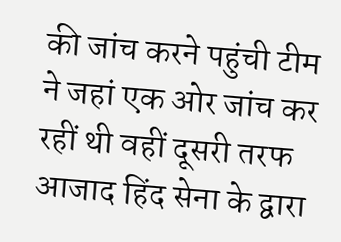की जांच करने पहुंची टीम ने जहां एक ओर जांच कर रहीं थी वहीं दूसरी तरफ आजाद हिंद सेना के द्वारा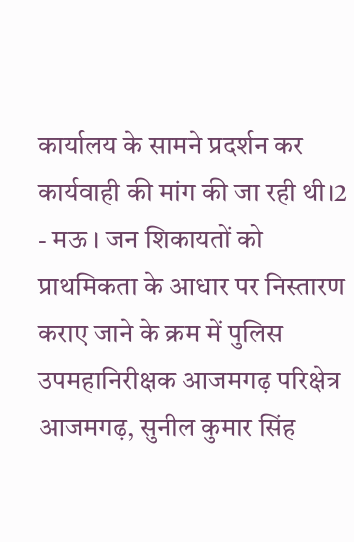कार्यालय के सामने प्रदर्शन कर कार्यवाही की मांग की जा रही थी।2
- मऊ । जन शिकायतों को प्राथमिकता के आधार पर निस्तारण कराए जाने के क्रम में पुलिस उपमहानिरीक्षक आजमगढ़ परिक्षेत्र आजमगढ़, सुनील कुमार सिंह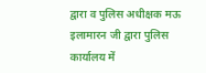द्वारा व पुलिस अधीक्षक मऊ इलामारन जी द्वारा पुलिस कार्यालय में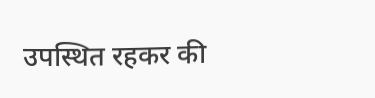उपस्थित रहकर की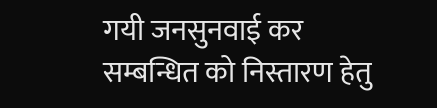गयी जनसुनवाई कर सम्बन्धित को निस्तारण हेतु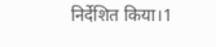निर्देशित किया।1